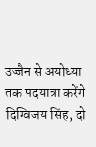उज्जैन से अयोध्या तक पदयात्रा करेंगे दिग्विजय सिंह, दो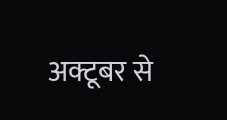अक्टूबर से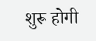शुरू होगी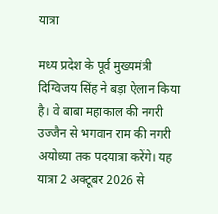यात्रा

मध्य प्रदेश के पूर्व मुख्यमंत्री दिग्विजय सिंह ने बड़ा ऐलान किया है। वे बाबा महाकाल की नगरी उज्जैन से भगवान राम की नगरी अयोध्या तक पदयात्रा करेंगे। यह यात्रा 2 अक्टूबर 2026 से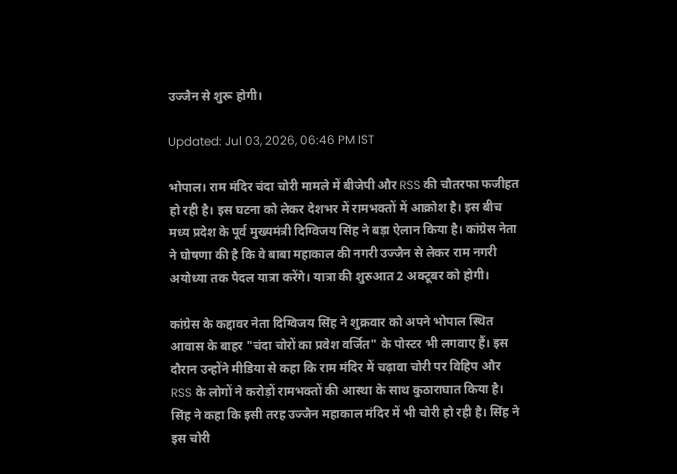उज्जैन से शुरू होगी।

Updated: Jul 03, 2026, 06:46 PM IST

भोपाल। राम मंदिर चंदा चोरी मामले में बीजेपी और RSS की चौतरफा फजीहत हो रही है। इस घटना को लेकर देशभर में रामभक्तों में आक्रोश है। इस बीच मध्य प्रदेश के पूर्व मुख्यमंत्री दिग्विजय सिंह ने बड़ा ऐलान किया है। कांग्रेस नेता ने घोषणा की है कि वे बाबा महाकाल की नगरी उज्जैन से लेकर राम नगरी अयोध्या तक पैदल यात्रा करेंगे। यात्रा की शुरुआत 2 अक्टूबर को होगी।

कांग्रेस के कद्दावर नेता दिग्विजय सिंह ने शुक्रवार को अपने भोपाल स्थित आवास के बाहर "चंदा चोरों का प्रवेश वर्जित" के पोस्टर भी लगवाए हैं। इस दौरान उन्होंने मीडिया से कहा कि राम मंदिर में चढ़ावा चोरी पर विहिप और RSS के लोगों ने करोड़ों रामभक्तों की आस्था के साथ कुठाराघात किया है। सिंह ने कहा कि इसी तरह उज्जैन महाकाल मंदिर में भी चोरी हो रही है। सिंह ने इस चोरी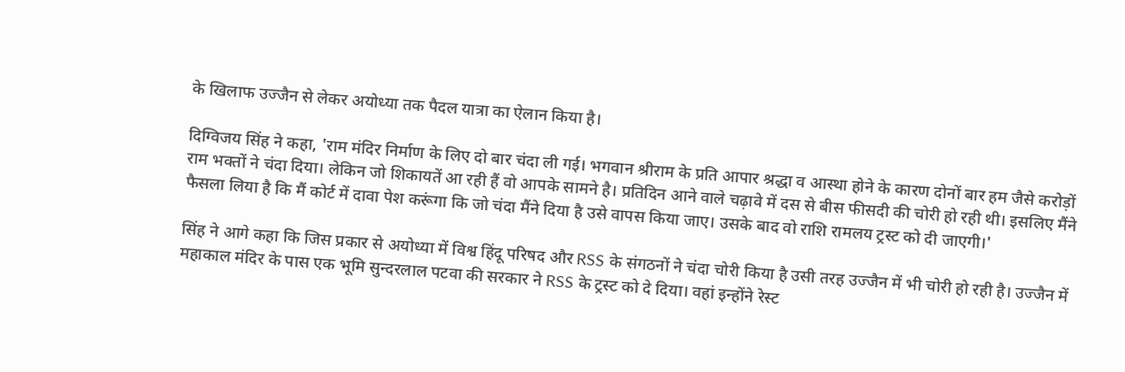के खिलाफ उज्जैन से लेकर अयोध्या तक पैदल यात्रा का ऐलान किया है।

दिग्विजय सिंह ने कहा, 'राम मंदिर निर्माण के लिए दो बार चंदा ली गई। भगवान श्रीराम के प्रति आपार श्रद्धा व आस्था होने के कारण दोनों बार हम जैसे करोड़ों राम भक्तों ने चंदा दिया। लेकिन जो शिकायतें आ रही हैं वो आपके सामने है। प्रतिदिन आने वाले चढ़ावे में दस से बीस फीसदी की चोरी हो रही थी। इसलिए मैंने फैसला लिया है कि मैं कोर्ट में दावा पेश करूंगा कि जो चंदा मैंने दिया है उसे वापस किया जाए। उसके बाद वो राशि रामलय ट्रस्ट को दी जाएगी।'

सिंह ने आगे कहा कि जिस प्रकार से अयोध्या में विश्व हिंदू परिषद और RSS के संगठनों ने चंदा चोरी किया है उसी तरह उज्जैन में भी चोरी हो रही है। उज्जैन में महाकाल मंदिर के पास एक भूमि सुन्दरलाल पटवा की सरकार ने RSS के ट्रस्ट को दे दिया। वहां इन्होंने रेस्ट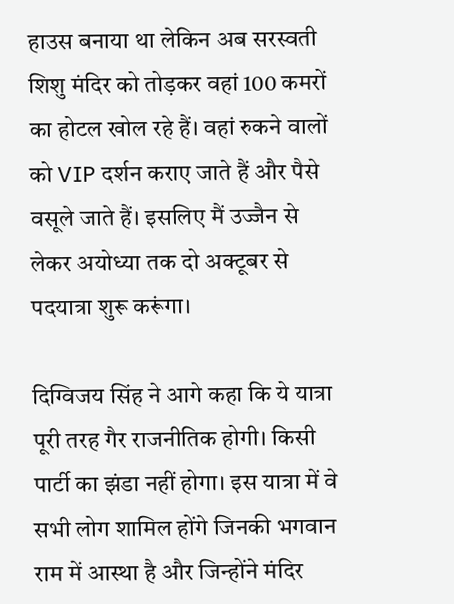हाउस बनाया था लेकिन अब सरस्वती शिशु मंदिर को तोड़कर वहां 100 कमरों का होटल खोल रहे हैं। वहां रुकने वालों को VIP दर्शन कराए जाते हैं और पैसे वसूले जाते हैं। इसलिए मैं उज्जैन से लेकर अयोध्या तक दो अक्टूबर से पदयात्रा शुरू करूंगा।

दिग्विजय सिंह ने आगे कहा कि ये यात्रा पूरी तरह गैर राजनीतिक होगी। किसी पार्टी का झंडा नहीं होगा। इस यात्रा में वे सभी लोग शामिल होंगे जिनकी भगवान राम में आस्था है और जिन्होंने मंदिर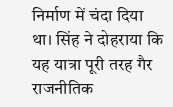निर्माण में चंदा दिया था। सिंह ने दोहराया कि यह यात्रा पूरी तरह गैर राजनीतिक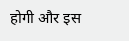होगी और इस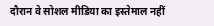दौरान वे सोशल मीडिया का इस्तेमाल नहीं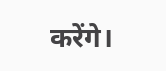करेंगे।